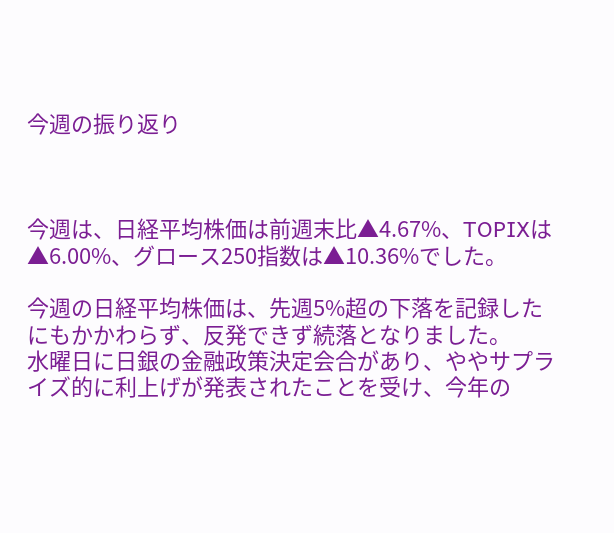今週の振り返り



今週は、日経平均株価は前週末比▲4.67%、TOPIXは▲6.00%、グロース250指数は▲10.36%でした。

今週の日経平均株価は、先週5%超の下落を記録したにもかかわらず、反発できず続落となりました。
水曜日に日銀の金融政策決定会合があり、ややサプライズ的に利上げが発表されたことを受け、今年の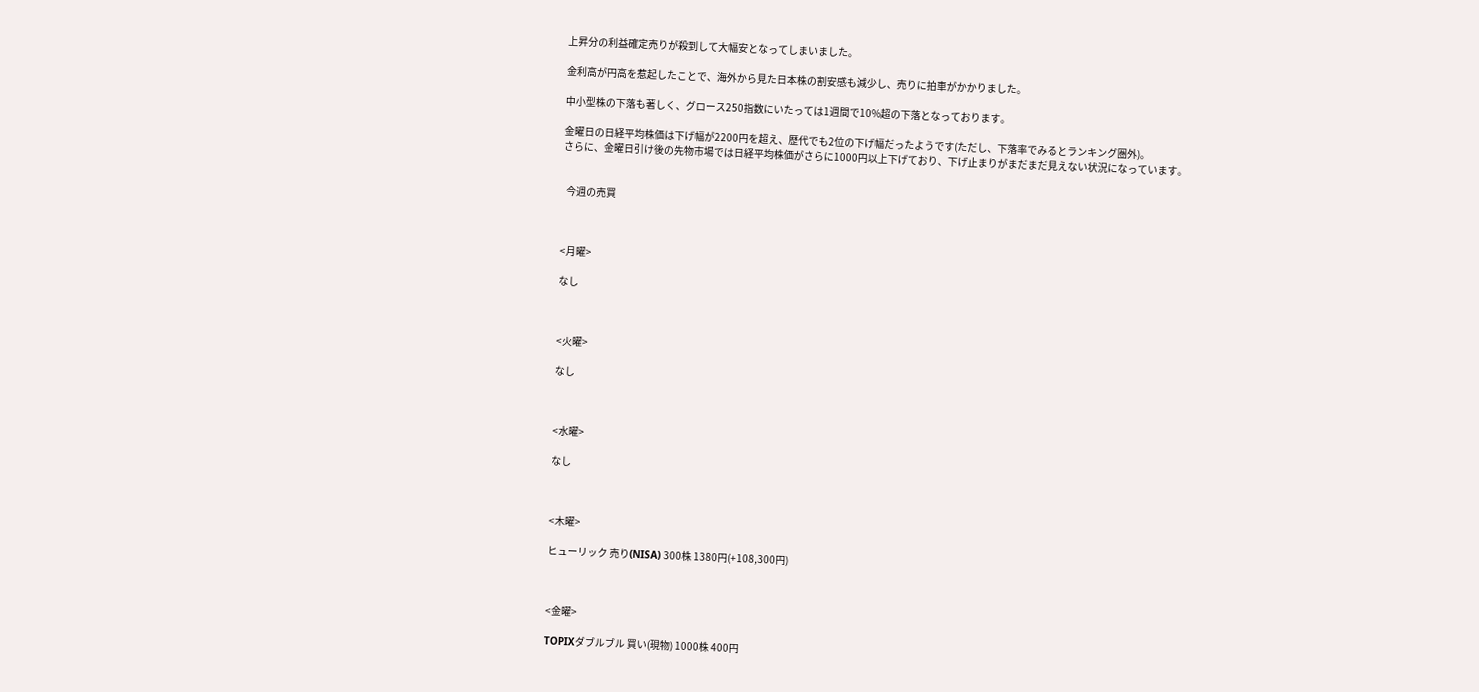上昇分の利益確定売りが殺到して大幅安となってしまいました。

金利高が円高を惹起したことで、海外から見た日本株の割安感も減少し、売りに拍車がかかりました。

中小型株の下落も著しく、グロース250指数にいたっては1週間で10%超の下落となっております。

金曜日の日経平均株価は下げ幅が2200円を超え、歴代でも2位の下げ幅だったようです(ただし、下落率でみるとランキング圏外)。
さらに、金曜日引け後の先物市場では日経平均株価がさらに1000円以上下げており、下げ止まりがまだまだ見えない状況になっています。


  今週の売買



<月曜>

なし



<火曜>

なし



<水曜>

なし



<木曜>

ヒューリック 売り(NISA) 300株 1380円(+108,300円)



<金曜>

TOPIXダブルブル 買い(現物) 1000株 400円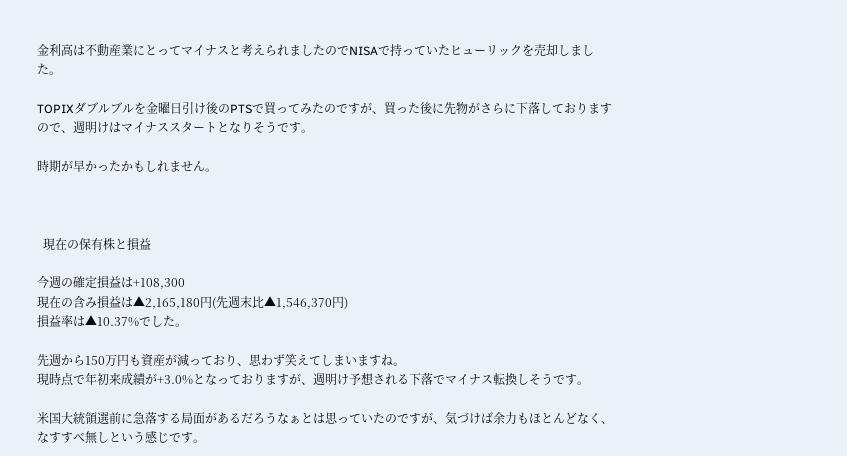金利高は不動産業にとってマイナスと考えられましたのでNISAで持っていたヒューリックを売却しました。

TOPIXダブルブルを金曜日引け後のPTSで買ってみたのですが、買った後に先物がさらに下落しておりますので、週明けはマイナススタートとなりそうです。

時期が早かったかもしれません。



  現在の保有株と損益

今週の確定損益は+108,300
現在の含み損益は▲2,165,180円(先週末比▲1,546,370円)
損益率は▲10.37%でした。

先週から150万円も資産が減っており、思わず笑えてしまいますね。
現時点で年初来成績が+3.0%となっておりますが、週明け予想される下落でマイナス転換しそうです。

米国大統領選前に急落する局面があるだろうなぁとは思っていたのですが、気づけば余力もほとんどなく、なすすべ無しという感じです。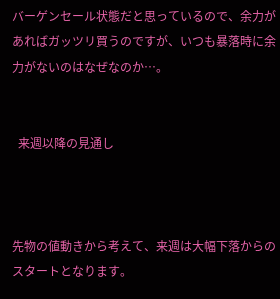バーゲンセール状態だと思っているので、余力があればガッツリ買うのですが、いつも暴落時に余力がないのはなぜなのか…。


  来週以降の見通し



先物の値動きから考えて、来週は大幅下落からのスタートとなります。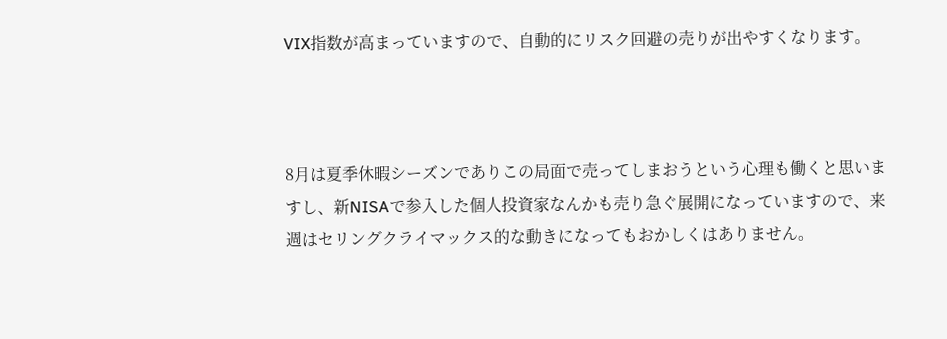VIX指数が高まっていますので、自動的にリスク回避の売りが出やすくなります。



8月は夏季休暇シーズンでありこの局面で売ってしまおうという心理も働くと思いますし、新NISAで参入した個人投資家なんかも売り急ぐ展開になっていますので、来週はセリングクライマックス的な動きになってもおかしくはありません。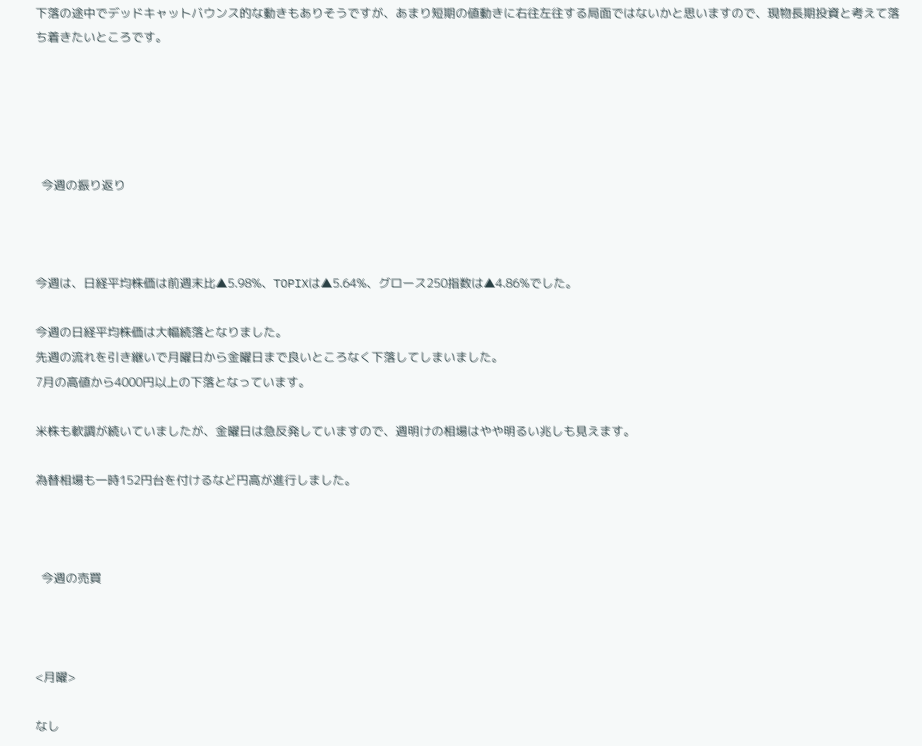下落の途中でデッドキャットバウンス的な動きもありそうですが、あまり短期の値動きに右往左往する局面ではないかと思いますので、現物長期投資と考えて落ち着きたいところです。





  今週の振り返り



今週は、日経平均株価は前週末比▲5.98%、TOPIXは▲5.64%、グロース250指数は▲4.86%でした。

今週の日経平均株価は大幅続落となりました。
先週の流れを引き継いで月曜日から金曜日まで良いところなく下落してしまいました。
7月の高値から4000円以上の下落となっています。

米株も軟調が続いていましたが、金曜日は急反発していますので、週明けの相場はやや明るい兆しも見えます。

為替相場も一時152円台を付けるなど円高が進行しました。



  今週の売買



<月曜>

なし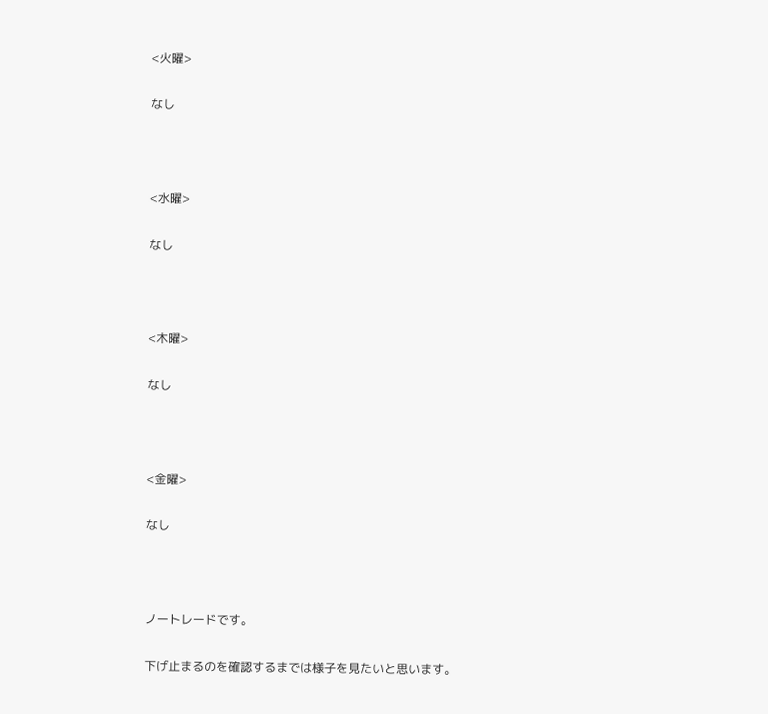<火曜>

なし



<水曜>

なし



<木曜>

なし



<金曜>

なし



ノートレードです。

下げ止まるのを確認するまでは様子を見たいと思います。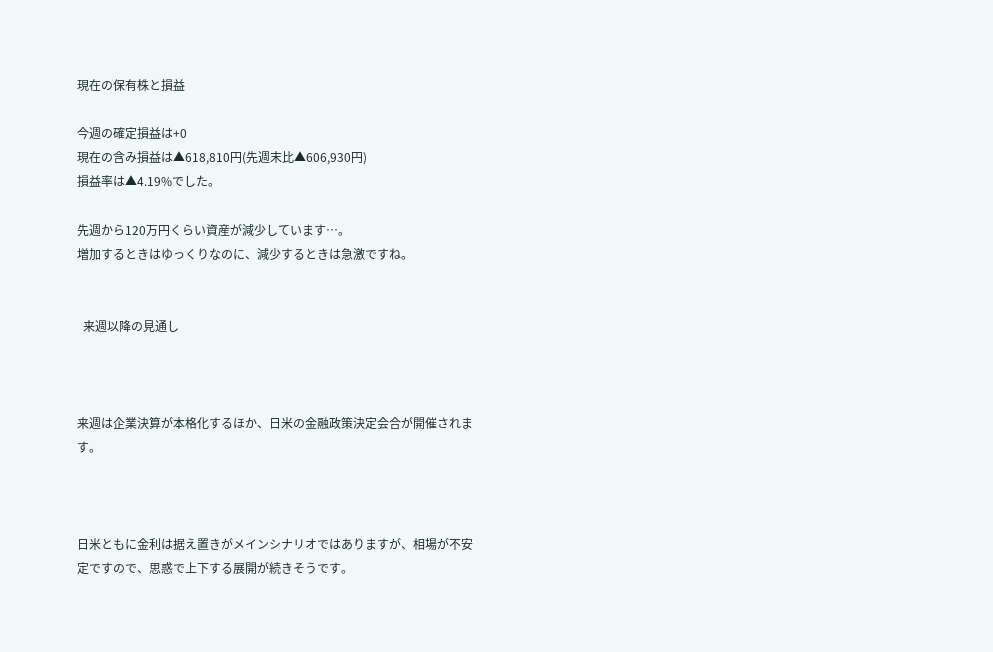現在の保有株と損益

今週の確定損益は+0
現在の含み損益は▲618,810円(先週末比▲606,930円)
損益率は▲4.19%でした。

先週から120万円くらい資産が減少しています…。
増加するときはゆっくりなのに、減少するときは急激ですね。


  来週以降の見通し



来週は企業決算が本格化するほか、日米の金融政策決定会合が開催されます。



日米ともに金利は据え置きがメインシナリオではありますが、相場が不安定ですので、思惑で上下する展開が続きそうです。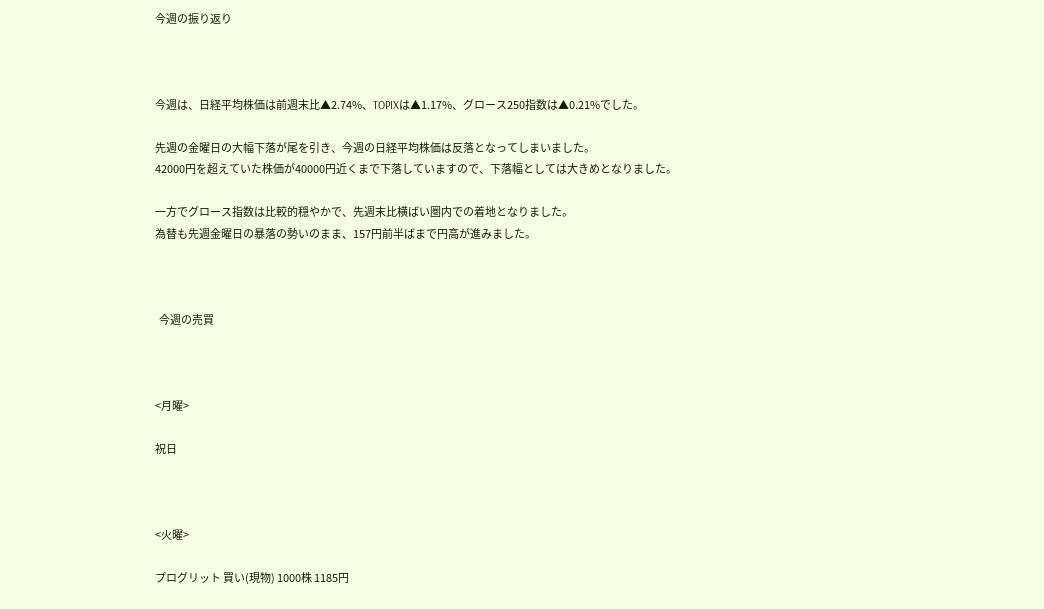今週の振り返り



今週は、日経平均株価は前週末比▲2.74%、TOPIXは▲1.17%、グロース250指数は▲0.21%でした。

先週の金曜日の大幅下落が尾を引き、今週の日経平均株価は反落となってしまいました。
42000円を超えていた株価が40000円近くまで下落していますので、下落幅としては大きめとなりました。

一方でグロース指数は比較的穏やかで、先週末比横ばい圏内での着地となりました。
為替も先週金曜日の暴落の勢いのまま、157円前半ばまで円高が進みました。



  今週の売買



<月曜>

祝日



<火曜>

プログリット 買い(現物) 1000株 1185円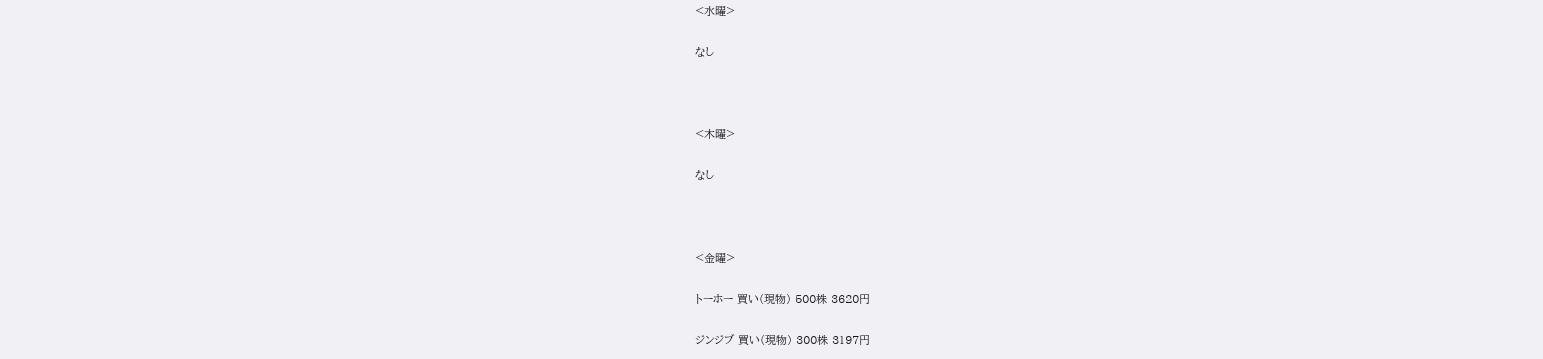<水曜>

なし



<木曜>

なし



<金曜>

トーホー 買い(現物) 500株 3620円

ジンジブ 買い(現物) 300株 3197円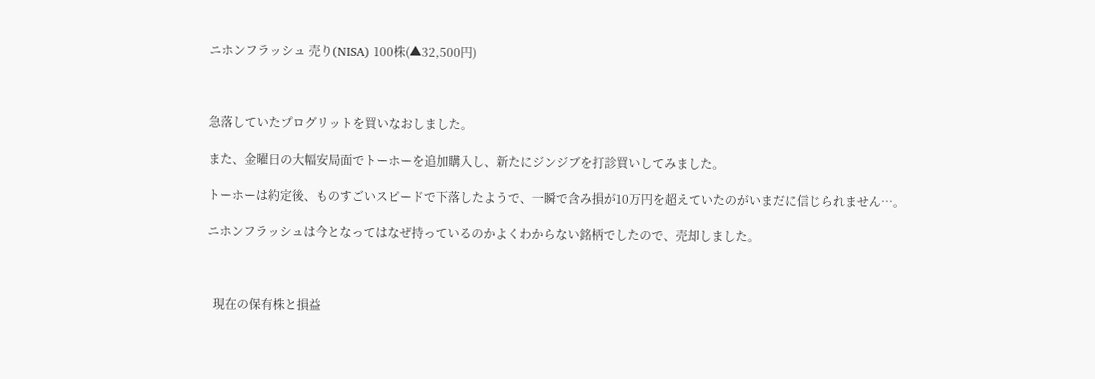ニホンフラッシュ 売り(NISA) 100株(▲32,500円)



急落していたプログリットを買いなおしました。

また、金曜日の大幅安局面でトーホーを追加購入し、新たにジンジブを打診買いしてみました。

トーホーは約定後、ものすごいスピードで下落したようで、一瞬で含み損が10万円を超えていたのがいまだに信じられません…。

ニホンフラッシュは今となってはなぜ持っているのかよくわからない銘柄でしたので、売却しました。



  現在の保有株と損益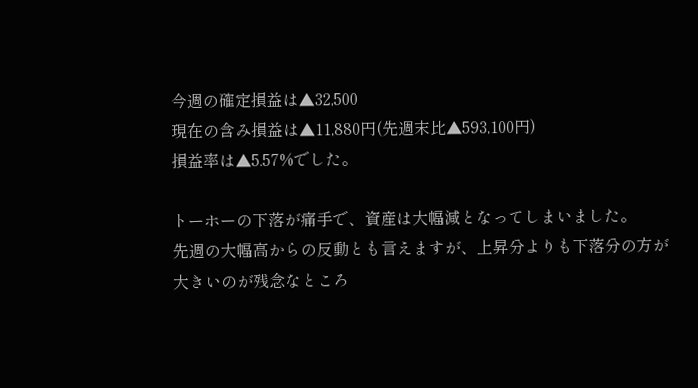今週の確定損益は▲32,500
現在の含み損益は▲11,880円(先週末比▲593,100円)
損益率は▲5.57%でした。

トーホーの下落が痛手で、資産は大幅減となってしまいました。
先週の大幅高からの反動とも言えますが、上昇分よりも下落分の方が大きいのが残念なところ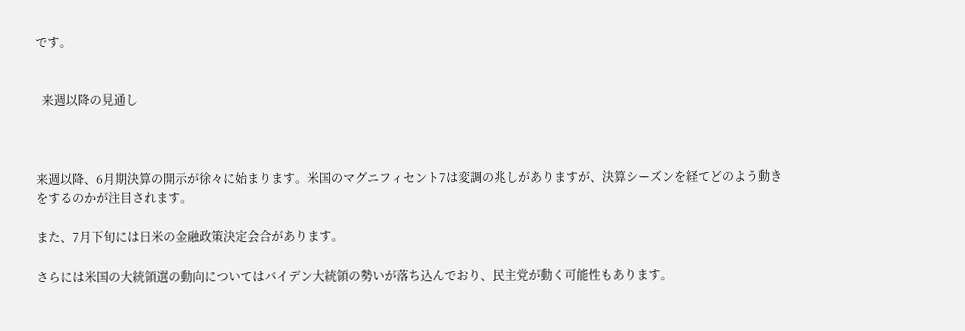です。


  来週以降の見通し



来週以降、6月期決算の開示が徐々に始まります。米国のマグニフィセント7は変調の兆しがありますが、決算シーズンを経てどのよう動きをするのかが注目されます。

また、7月下旬には日米の金融政策決定会合があります。

さらには米国の大統領選の動向についてはバイデン大統領の勢いが落ち込んでおり、民主党が動く可能性もあります。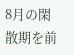8月の閑散期を前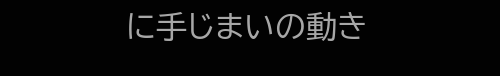に手じまいの動き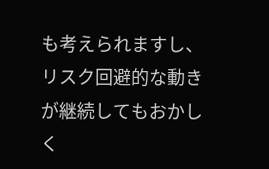も考えられますし、リスク回避的な動きが継続してもおかしく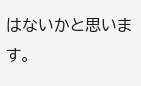はないかと思います。